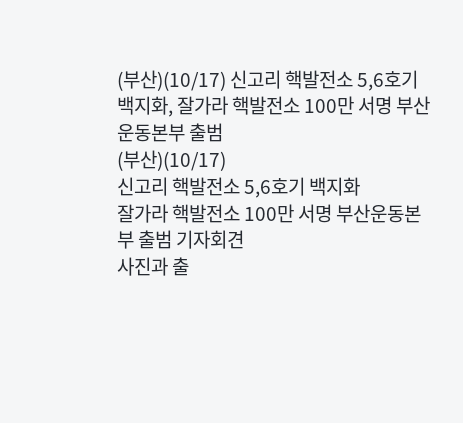(부산)(10/17) 신고리 핵발전소 5,6호기 백지화, 잘가라 핵발전소 100만 서명 부산운동본부 출범
(부산)(10/17)
신고리 핵발전소 5,6호기 백지화
잘가라 핵발전소 100만 서명 부산운동본부 출범 기자회견
사진과 출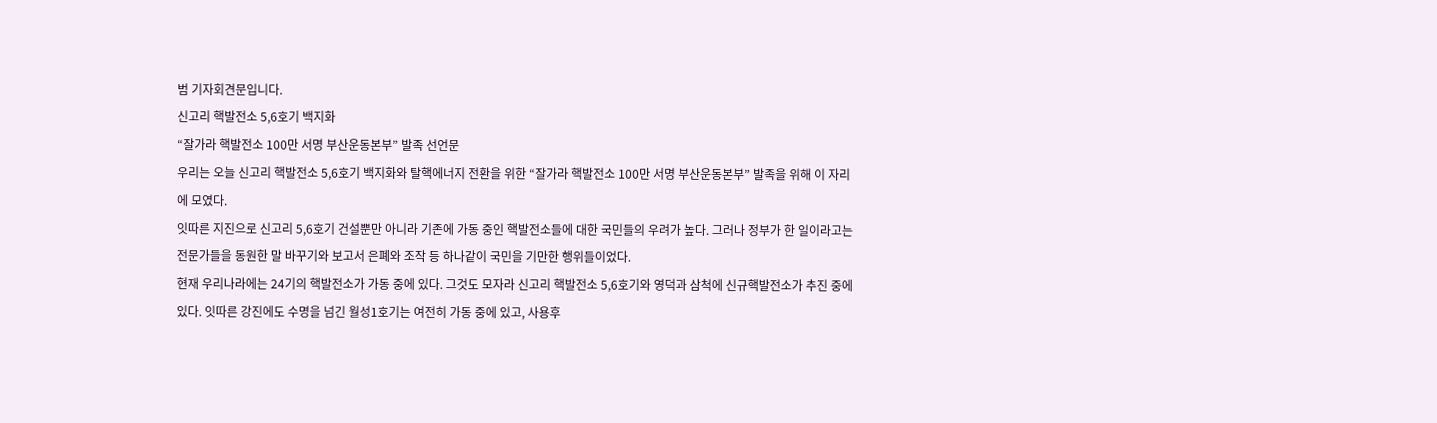범 기자회견문입니다.
신고리 핵발전소 5,6호기 백지화
“잘가라 핵발전소 100만 서명 부산운동본부” 발족 선언문
우리는 오늘 신고리 핵발전소 5,6호기 백지화와 탈핵에너지 전환을 위한 “잘가라 핵발전소 100만 서명 부산운동본부” 발족을 위해 이 자리에 모였다.
잇따른 지진으로 신고리 5,6호기 건설뿐만 아니라 기존에 가동 중인 핵발전소들에 대한 국민들의 우려가 높다. 그러나 정부가 한 일이라고는 전문가들을 동원한 말 바꾸기와 보고서 은폐와 조작 등 하나같이 국민을 기만한 행위들이었다.
현재 우리나라에는 24기의 핵발전소가 가동 중에 있다. 그것도 모자라 신고리 핵발전소 5,6호기와 영덕과 삼척에 신규핵발전소가 추진 중에 있다. 잇따른 강진에도 수명을 넘긴 월성1호기는 여전히 가동 중에 있고, 사용후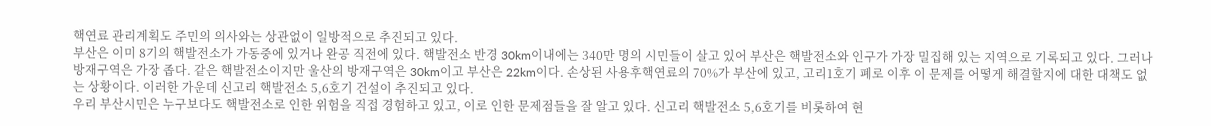핵연료 관리계획도 주민의 의사와는 상관없이 일방적으로 추진되고 있다.
부산은 이미 8기의 핵발전소가 가동중에 있거나 완공 직전에 있다. 핵발전소 반경 30km이내에는 340만 명의 시민들이 살고 있어 부산은 핵발전소와 인구가 가장 밀집해 있는 지역으로 기록되고 있다. 그러나 방재구역은 가장 좁다. 같은 핵발전소이지만 울산의 방재구역은 30km이고 부산은 22km이다. 손상된 사용후핵연료의 70%가 부산에 있고, 고리1호기 폐로 이후 이 문제를 어떻게 해결할지에 대한 대책도 없는 상황이다. 이러한 가운데 신고리 핵발전소 5,6호기 건설이 추진되고 있다.
우리 부산시민은 누구보다도 핵발전소로 인한 위험을 직접 경험하고 있고, 이로 인한 문제점들을 잘 알고 있다. 신고리 핵발전소 5,6호기를 비롯하여 현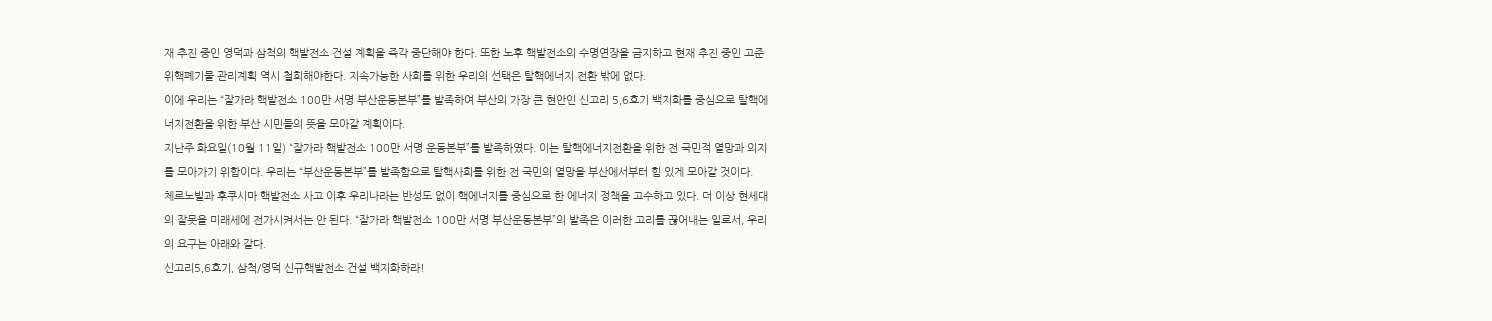재 추진 중인 영덕과 삼척의 핵발전소 건설 계획을 즉각 중단해야 한다. 또한 노후 핵발전소의 수명연장을 금지하고 현재 추진 중인 고준위핵폐기물 관리계획 역시 철회해야한다. 지속가능한 사회를 위한 우리의 선택은 탈핵에너지 전환 밖에 없다.
이에 우리는 “잘가라 핵발전소 100만 서명 부산운동본부”를 발족하여 부산의 가장 큰 현안인 신고리 5,6호기 백지화를 중심으로 탈핵에너지전환을 위한 부산 시민들의 뜻을 모아갈 계획이다.
지난주 화요일(10월 11일) “잘가라 핵발전소 100만 서명 운동본부”를 발족하였다. 이는 탈핵에너지전환을 위한 전 국민적 열망과 의지를 모아가기 위함이다. 우리는 “부산운동본부”를 발족함으로 탈핵사회를 위한 전 국민의 열망을 부산에서부터 힘 있게 모아갈 것이다.
체르노빌과 후쿠시마 핵발전소 사고 이후 우리나라는 반성도 없이 핵에너지를 중심으로 한 에너지 정책을 고수하고 있다. 더 이상 현세대의 잘못을 미래세에 전가시켜서는 안 된다. “잘가라 핵발전소 100만 서명 부산운동본부”의 발족은 이러한 고리를 끊어내는 일로서, 우리의 요구는 아래와 같다.
신고리5,6호기, 삼척/영덕 신규핵발전소 건설 백지화하라!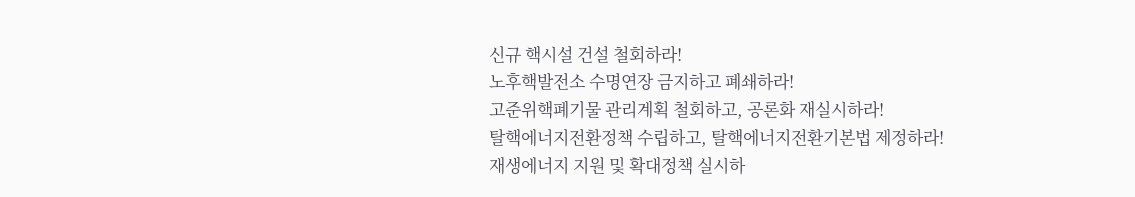신규 핵시설 건설 철회하라!
노후핵발전소 수명연장 금지하고 폐쇄하라!
고준위핵폐기물 관리계획 철회하고, 공론화 재실시하라!
탈핵에너지전환정책 수립하고, 탈핵에너지전환기본법 제정하라!
재생에너지 지원 및 확대정책 실시하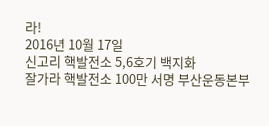라!
2016년 10월 17일
신고리 핵발전소 5,6호기 백지화
잘가라 핵발전소 100만 서명 부산운동본부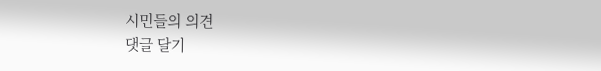시민들의 의견
댓글 달기